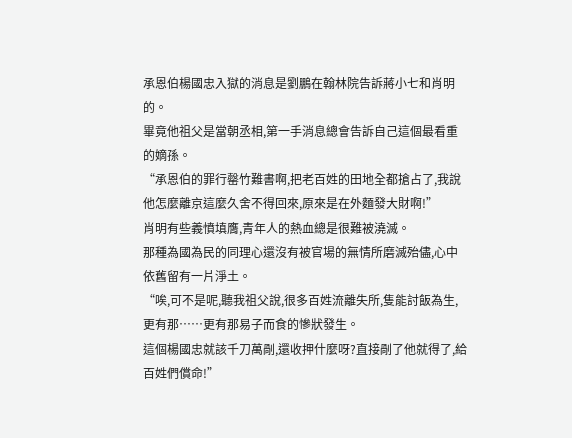承恩伯楊國忠入獄的消息是劉鵬在翰林院告訴蔣小七和肖明的。
畢竟他祖父是當朝丞相,第一手消息總會告訴自己這個最看重的嫡孫。
“承恩伯的罪行罄竹難書啊,把老百姓的田地全都搶占了,我說他怎麼離京這麼久舍不得回來,原來是在外麵發大財啊!”
肖明有些義憤填膺,青年人的熱血總是很難被澆滅。
那種為國為民的同理心還沒有被官場的無情所磨滅殆儘,心中依舊留有一片淨土。
“唉,可不是呢,聽我祖父說,很多百姓流離失所,隻能討飯為生,更有那……更有那易子而食的慘狀發生。
這個楊國忠就該千刀萬剮,還收押什麼呀?直接剮了他就得了,給百姓們償命!”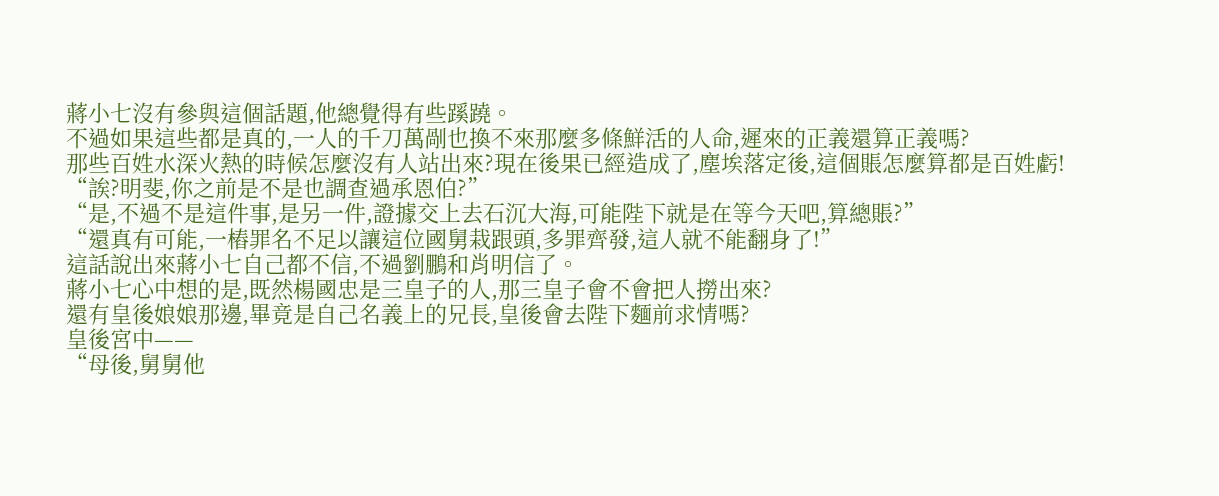蔣小七沒有參與這個話題,他總覺得有些蹊蹺。
不過如果這些都是真的,一人的千刀萬剮也換不來那麼多條鮮活的人命,遲來的正義還算正義嗎?
那些百姓水深火熱的時候怎麼沒有人站出來?現在後果已經造成了,塵埃落定後,這個賬怎麼算都是百姓虧!
“誒?明斐,你之前是不是也調查過承恩伯?”
“是,不過不是這件事,是另一件,證據交上去石沉大海,可能陛下就是在等今天吧,算總賬?”
“還真有可能,一樁罪名不足以讓這位國舅栽跟頭,多罪齊發,這人就不能翻身了!”
這話說出來蔣小七自己都不信,不過劉鵬和肖明信了。
蔣小七心中想的是,既然楊國忠是三皇子的人,那三皇子會不會把人撈出來?
還有皇後娘娘那邊,畢竟是自己名義上的兄長,皇後會去陛下麵前求情嗎?
皇後宮中——
“母後,舅舅他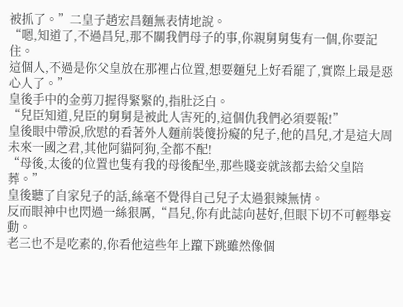被抓了。”二皇子趙宏昌麵無表情地說。
“嗯,知道了,不過昌兒,那不關我們母子的事,你親舅舅隻有一個,你要記住。
這個人,不過是你父皇放在那裡占位置,想要麵兒上好看罷了,實際上最是惡心人了。”
皇後手中的金剪刀握得緊緊的,指肚泛白。
“兒臣知道,兒臣的舅舅是被此人害死的,這個仇我們必須要報!”
皇後眼中帶淚,欣慰的看著外人麵前裝傻扮癡的兒子,他的昌兒,才是這大周未來一國之君,其他阿貓阿狗,全都不配!
“母後,太後的位置也隻有我的母後配坐,那些賤妾就該都去給父皇陪葬。”
皇後聽了自家兒子的話,絲毫不覺得自己兒子太過狠辣無情。
反而眼神中也閃過一絲狠厲,“昌兒,你有此誌向甚好,但眼下切不可輕舉妄動。
老三也不是吃素的,你看他這些年上躥下跳雖然像個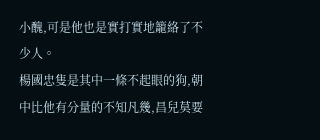小醜,可是他也是實打實地籠絡了不少人。
楊國忠隻是其中一條不起眼的狗,朝中比他有分量的不知凡幾,昌兒莫要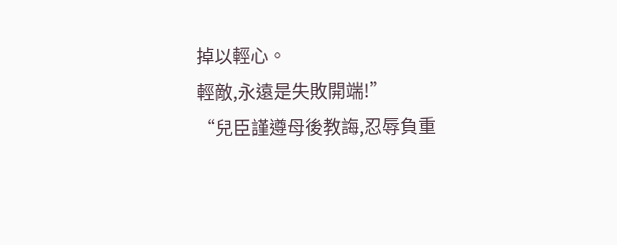掉以輕心。
輕敵,永遠是失敗開端!”
“兒臣謹遵母後教誨,忍辱負重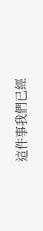這件事我們已經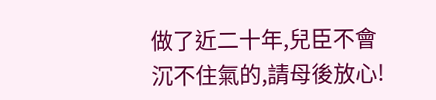做了近二十年,兒臣不會沉不住氣的,請母後放心!